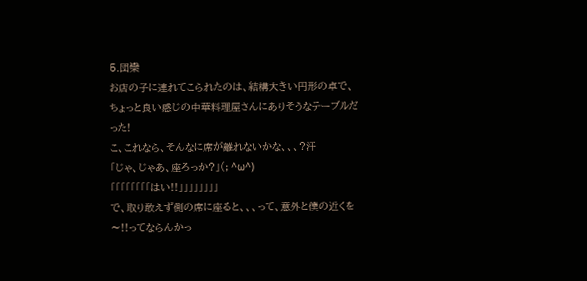5.団欒
お店の子に連れてこられたのは、結構大きい円形の卓で、ちょっと良い感じの中華料理屋さんにありそうなテーブルだった!
こ、これなら、そんなに席が離れないかな、、、?汗
「じゃ、じゃあ、座ろっか?」(; ^ω^)
「「「「「「「「はい!!」」」」」」」」
で、取り敢えず側の席に座ると、、、って、意外と僕の近くを〜!!ってならんかっ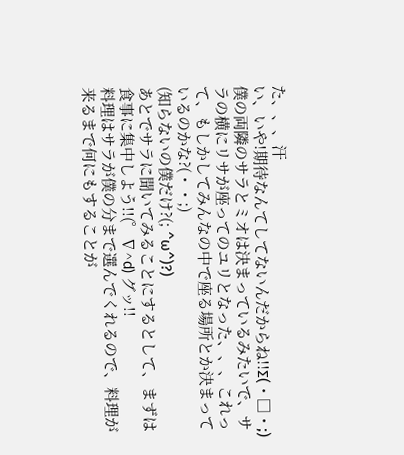た、、、汗
い、いや!期待なんてしてないんだからね!!Σ(・□・;)
僕の両隣のサラとミオは決まっているみたいで、サラの横にリサが座ってのユリとなった、、、これって、もしかしてみんなの中で座る場所とか決まっているのかな?(・・;)
(知らないの僕だけ?(; ^ω^)?)
あとでサラに聞いてみることにするとして、まずは食事に集中しよう!!(゜∇^d) グッ!!
料理はサラが僕の分まで選んでくれるので、料理が来るまで何にもすることが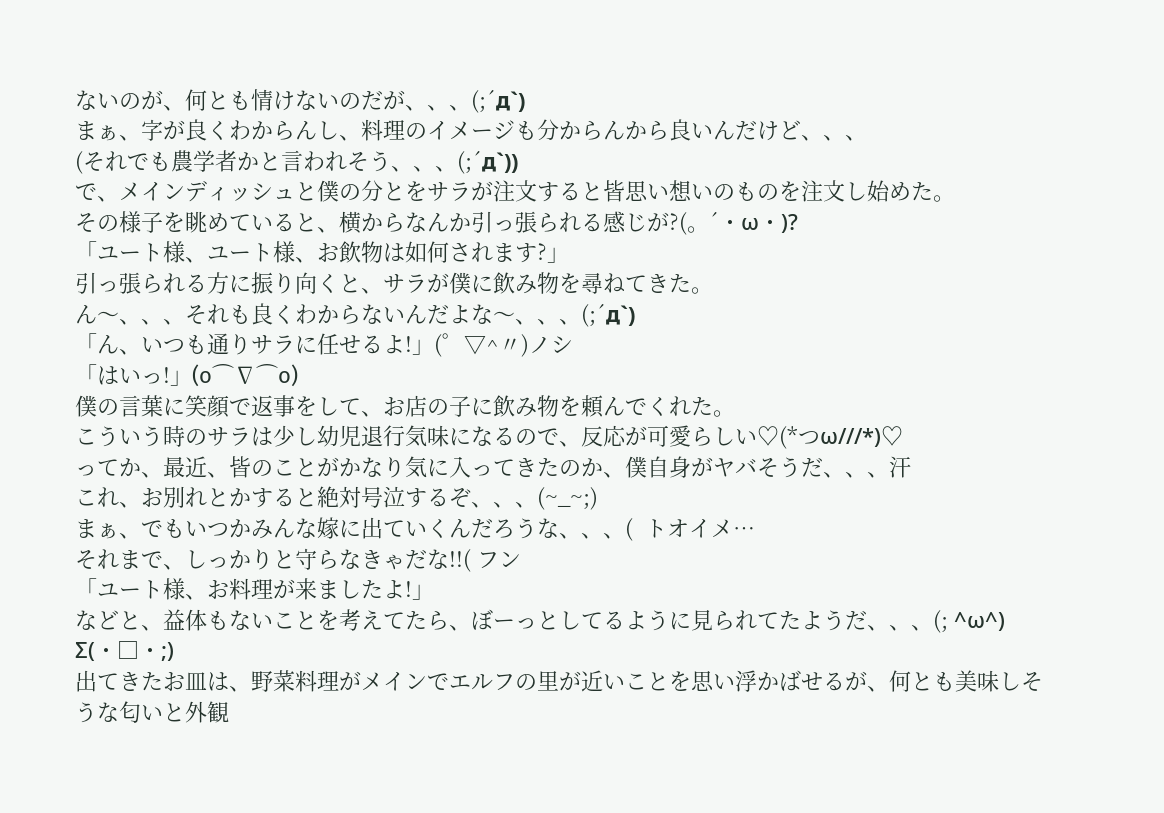ないのが、何とも情けないのだが、、、(;´д`)
まぁ、字が良くわからんし、料理のイメージも分からんから良いんだけど、、、
(それでも農学者かと言われそう、、、(;´д`))
で、メインディッシュと僕の分とをサラが注文すると皆思い想いのものを注文し始めた。
その様子を眺めていると、横からなんか引っ張られる感じが?(。´・ω・)?
「ユート様、ユート様、お飲物は如何されます?」
引っ張られる方に振り向くと、サラが僕に飲み物を尋ねてきた。
ん〜、、、それも良くわからないんだよな〜、、、(;´д`)
「ん、いつも通りサラに任せるよ!」(゜▽^〃)ノシ
「はいっ!」(o⌒∇⌒o)
僕の言葉に笑顔で返事をして、お店の子に飲み物を頼んでくれた。
こういう時のサラは少し幼児退行気味になるので、反応が可愛らしい♡(*つω///*)♡
ってか、最近、皆のことがかなり気に入ってきたのか、僕自身がヤバそうだ、、、汗
これ、お別れとかすると絶対号泣するぞ、、、(~_~;)
まぁ、でもいつかみんな嫁に出ていくんだろうな、、、(  トオイメ…
それまで、しっかりと守らなきゃだな!!( フン
「ユート様、お料理が来ましたよ!」
などと、益体もないことを考えてたら、ぼーっとしてるように見られてたようだ、、、(; ^ω^)
Σ(・□・;)
出てきたお皿は、野菜料理がメインでエルフの里が近いことを思い浮かばせるが、何とも美味しそうな匂いと外観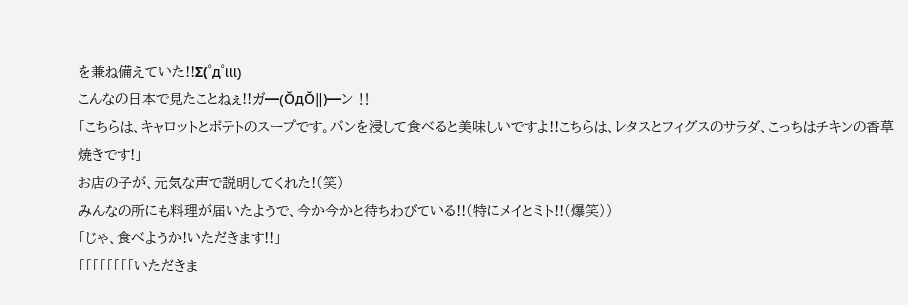を兼ね備えていた!!Σ(゜д゜lll)
こんなの日本で見たことねぇ!!ガ━(ŎдŎ‖)━ン ‼
「こちらは、キャロットとポテトのスープです。パンを浸して食べると美味しいですよ!!こちらは、レタスとフィグスのサラダ、こっちはチキンの香草焼きです!」
お店の子が、元気な声で説明してくれた!(笑)
みんなの所にも料理が届いたようで、今か今かと待ちわびている!!(特にメイとミト!!(爆笑))
「じゃ、食べようか!いただきます!!」
「「「「「「「「いただきま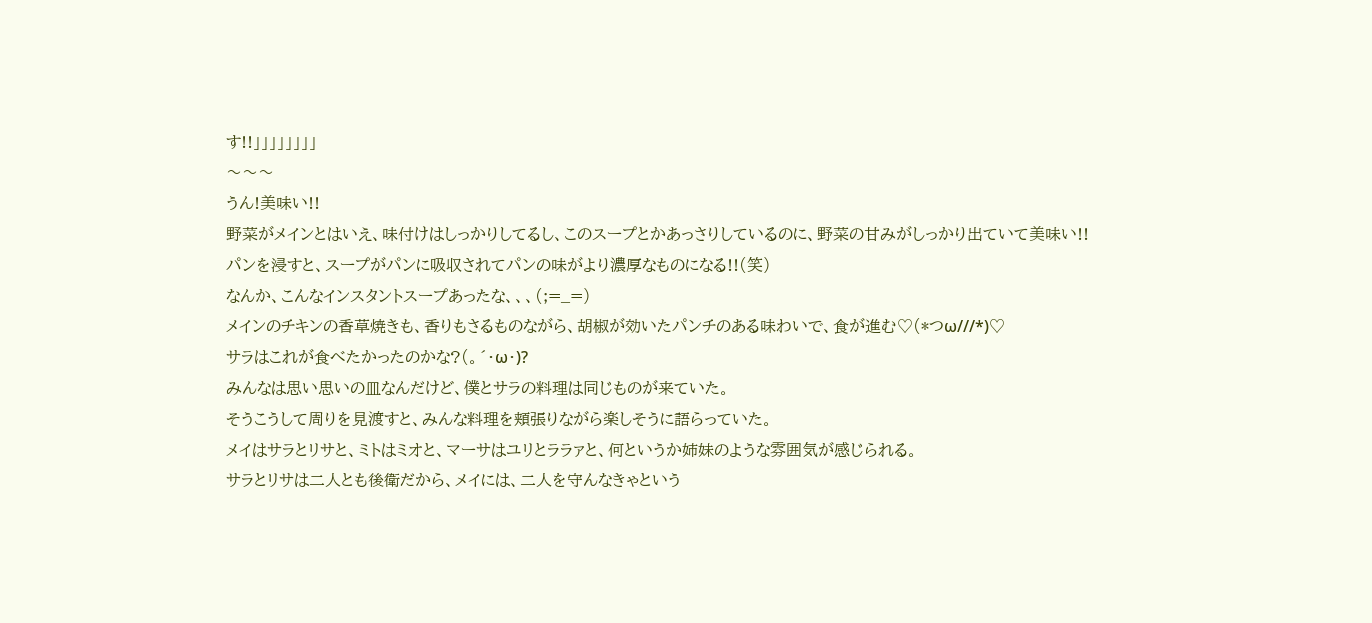す!!」」」」」」」」
〜〜〜
うん!美味い!!
野菜がメインとはいえ、味付けはしっかりしてるし、このスープとかあっさりしているのに、野菜の甘みがしっかり出ていて美味い!!
パンを浸すと、スープがパンに吸収されてパンの味がより濃厚なものになる!!(笑)
なんか、こんなインスタントスープあったな、、、(;=_=)
メインのチキンの香草焼きも、香りもさるものながら、胡椒が効いたパンチのある味わいで、食が進む♡(*つω///*)♡
サラはこれが食べたかったのかな?(。´・ω・)?
みんなは思い思いの皿なんだけど、僕とサラの料理は同じものが来ていた。
そうこうして周りを見渡すと、みんな料理を頬張りながら楽しそうに語らっていた。
メイはサラとリサと、ミトはミオと、マーサはユリとララァと、何というか姉妹のような雰囲気が感じられる。
サラとリサは二人とも後衛だから、メイには、二人を守んなきゃという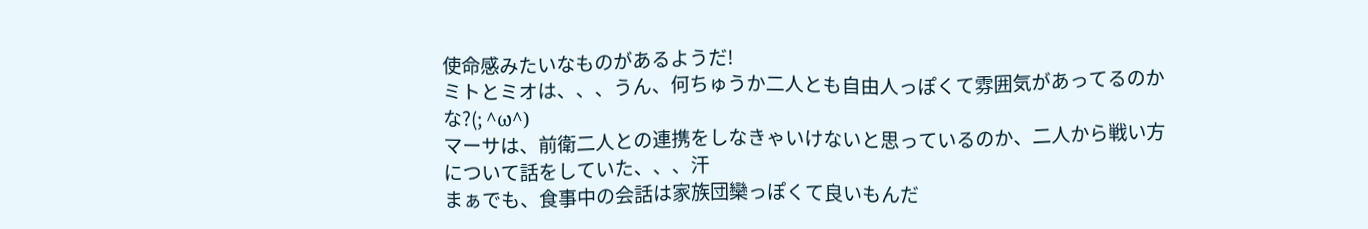使命感みたいなものがあるようだ!
ミトとミオは、、、うん、何ちゅうか二人とも自由人っぽくて雰囲気があってるのかな?(; ^ω^)
マーサは、前衛二人との連携をしなきゃいけないと思っているのか、二人から戦い方について話をしていた、、、汗
まぁでも、食事中の会話は家族団欒っぽくて良いもんだ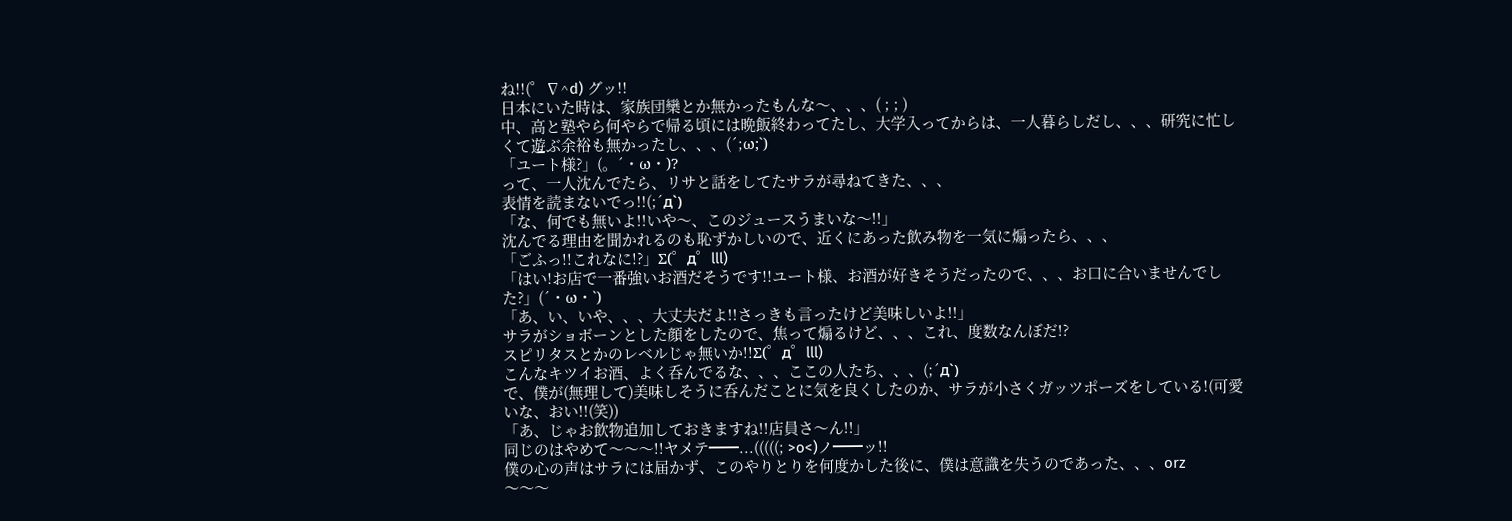ね!!(゜∇^d) グッ!!
日本にいた時は、家族団欒とか無かったもんな〜、、、( ; ; )
中、高と塾やら何やらで帰る頃には晩飯終わってたし、大学入ってからは、一人暮らしだし、、、研究に忙しくて遊ぶ余裕も無かったし、、、(´;ω;`)
「ユート様?」(。´・ω・)?
って、一人沈んでたら、リサと話をしてたサラが尋ねてきた、、、
表情を読まないでっ!!(;´д`)
「な、何でも無いよ!!いや〜、このジュースうまいな〜!!」
沈んでる理由を聞かれるのも恥ずかしいので、近くにあった飲み物を一気に煽ったら、、、
「ごふっ!!これなに!?」Σ(゜д゜lll)
「はい!お店で一番強いお酒だそうです!!ユート様、お酒が好きそうだったので、、、お口に合いませんでした?」(´・ω・`)
「あ、い、いや、、、大丈夫だよ!!さっきも言ったけど美味しいよ!!」
サラがショボーンとした顔をしたので、焦って煽るけど、、、これ、度数なんぼだ!?
スピリタスとかのレベルじゃ無いか!!Σ(゜д゜lll)
こんなキツイお酒、よく呑んでるな、、、ここの人たち、、、(;´д`)
で、僕が(無理して)美味しそうに呑んだことに気を良くしたのか、サラが小さくガッツポーズをしている!(可愛いな、おい!!(笑))
「あ、じゃお飲物追加しておきますね!!店員さ〜ん!!」
同じのはやめて〜〜〜!!ヤメテ━━...(((((; >o<)ノ━━ッ!!
僕の心の声はサラには届かず、このやりとりを何度かした後に、僕は意識を失うのであった、、、orz
〜〜〜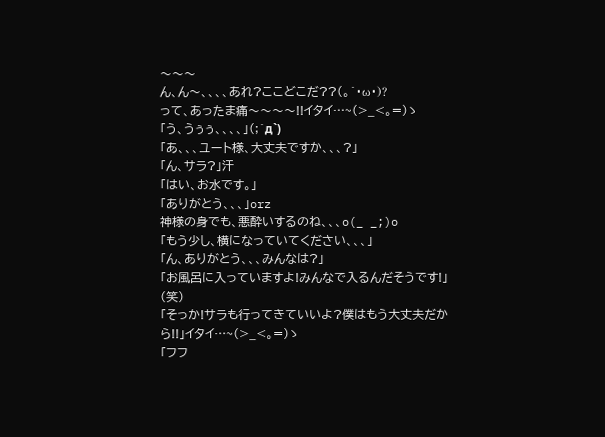〜〜〜
ん、ん〜、、、、あれ?ここどこだ??(。´・ω・)?
って、あったま痛〜〜〜〜!!イタイ…~(>_<。=)ゝ
「う、うぅぅ、、、、」(;´д`)
「あ、、、ユート様、大丈夫ですか、、、?」
「ん、サラ?」汗
「はい、お水です。」
「ありがとう、、、」orz
神様の身でも、悪酔いするのね、、、o(_ _;)o
「もう少し、横になっていてください、、、」
「ん、ありがとう、、、みんなは?」
「お風呂に入っていますよ!みんなで入るんだそうです!」(笑)
「そっか!サラも行ってきていいよ?僕はもう大丈夫だから!!」イタイ…~(>_<。=)ゝ
「フフ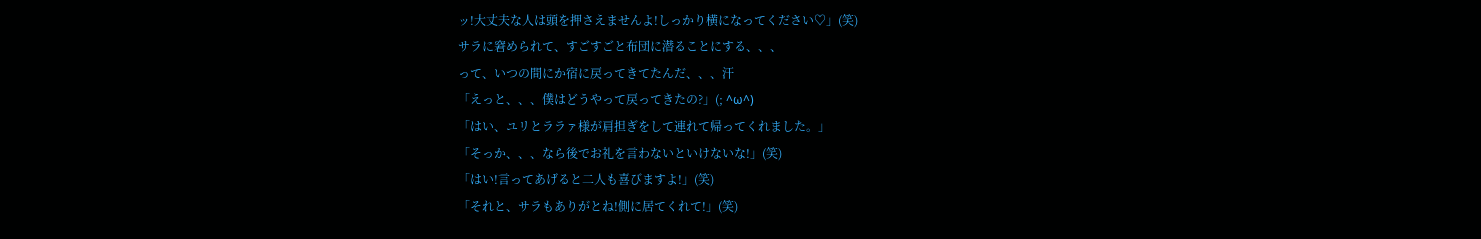ッ!大丈夫な人は頭を押さえませんよ!しっかり横になってください♡」(笑)
サラに窘められて、すごすごと布団に潜ることにする、、、
って、いつの間にか宿に戻ってきてたんだ、、、汗
「えっと、、、僕はどうやって戻ってきたの?」(; ^ω^)
「はい、ユリとララァ様が肩担ぎをして連れて帰ってくれました。」
「そっか、、、なら後でお礼を言わないといけないな!」(笑)
「はい!言ってあげると二人も喜びますよ!」(笑)
「それと、サラもありがとね!側に居てくれて!」(笑)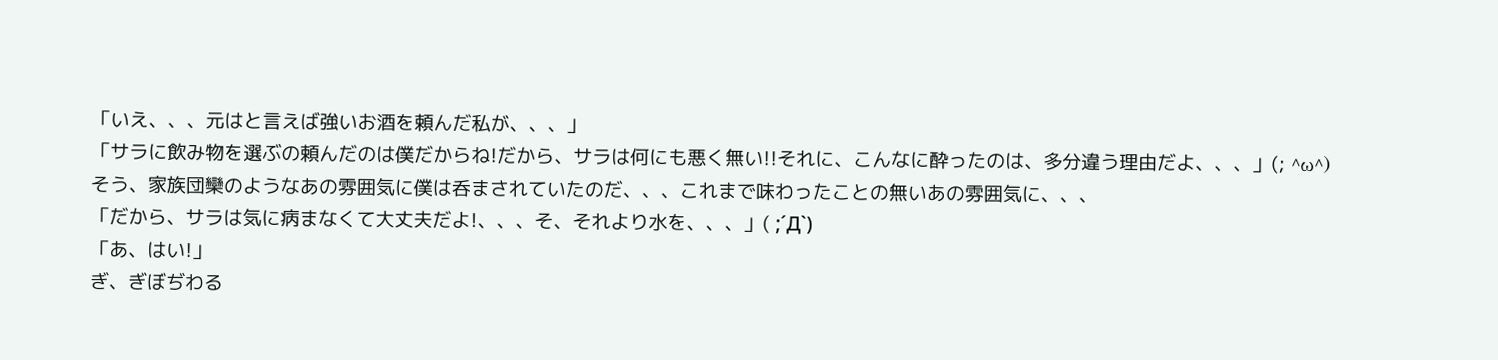「いえ、、、元はと言えば強いお酒を頼んだ私が、、、」
「サラに飲み物を選ぶの頼んだのは僕だからね!だから、サラは何にも悪く無い!!それに、こんなに酔ったのは、多分違う理由だよ、、、」(; ^ω^)
そう、家族団欒のようなあの雰囲気に僕は呑まされていたのだ、、、これまで味わったことの無いあの雰囲気に、、、
「だから、サラは気に病まなくて大丈夫だよ!、、、そ、それより水を、、、」( ;´Д`)
「あ、はい!」
ぎ、ぎぼぢわる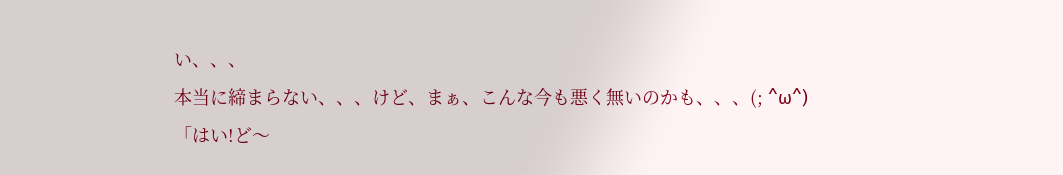い、、、
本当に締まらない、、、けど、まぁ、こんな今も悪く無いのかも、、、(; ^ω^)
「はい!ど〜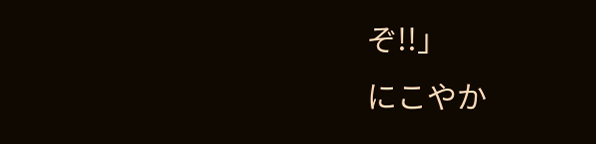ぞ!!」
にこやか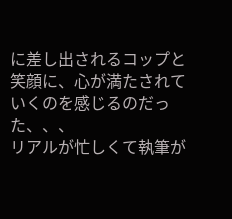に差し出されるコップと笑顔に、心が満たされていくのを感じるのだった、、、
リアルが忙しくて執筆が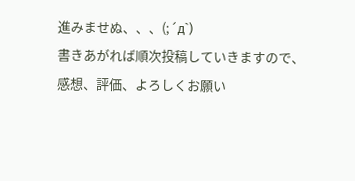進みませぬ、、、(;´д`)
書きあがれば順次投稿していきますので、
感想、評価、よろしくお願い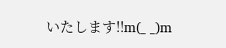いたします!!m(_ _)m